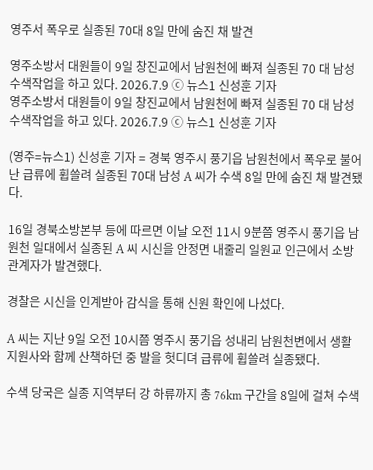영주서 폭우로 실종된 70대 8일 만에 숨진 채 발견

영주소방서 대원들이 9일 창진교에서 남원천에 빠져 실종된 70 대 남성 수색작업을 하고 있다. 2026.7.9 ⓒ 뉴스1 신성훈 기자
영주소방서 대원들이 9일 창진교에서 남원천에 빠져 실종된 70 대 남성 수색작업을 하고 있다. 2026.7.9 ⓒ 뉴스1 신성훈 기자

(영주=뉴스1) 신성훈 기자 = 경북 영주시 풍기읍 남원천에서 폭우로 불어난 급류에 휩쓸려 실종된 70대 남성 A 씨가 수색 8일 만에 숨진 채 발견됐다.

16일 경북소방본부 등에 따르면 이날 오전 11시 9분쯤 영주시 풍기읍 남원천 일대에서 실종된 A 씨 시신을 안정면 내줄리 일원교 인근에서 소방 관계자가 발견했다.

경찰은 시신을 인계받아 감식을 통해 신원 확인에 나섰다.

A 씨는 지난 9일 오전 10시쯤 영주시 풍기읍 성내리 남원천변에서 생활지원사와 함께 산책하던 중 발을 헛디뎌 급류에 휩쓸려 실종됐다.

수색 당국은 실종 지역부터 강 하류까지 총 76km 구간을 8일에 걸쳐 수색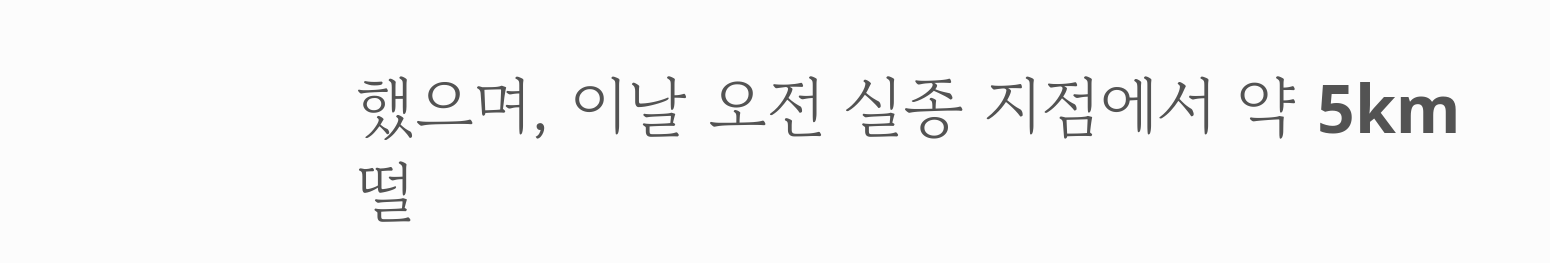했으며, 이날 오전 실종 지점에서 약 5km 떨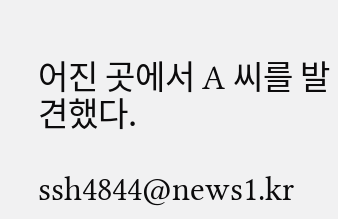어진 곳에서 A 씨를 발견했다.

ssh4844@news1.kr